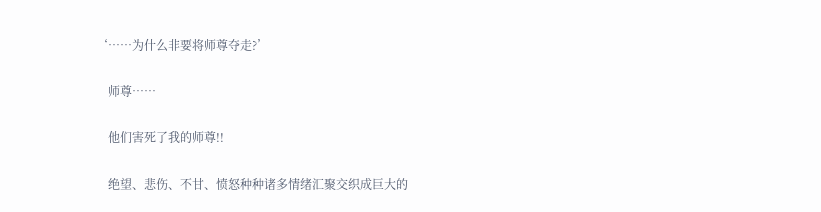‘……为什么非要将师尊夺走?’

    师尊……

    他们害死了我的师尊!!

    绝望、悲伤、不甘、愤怒种种诸多情绪汇聚交织成巨大的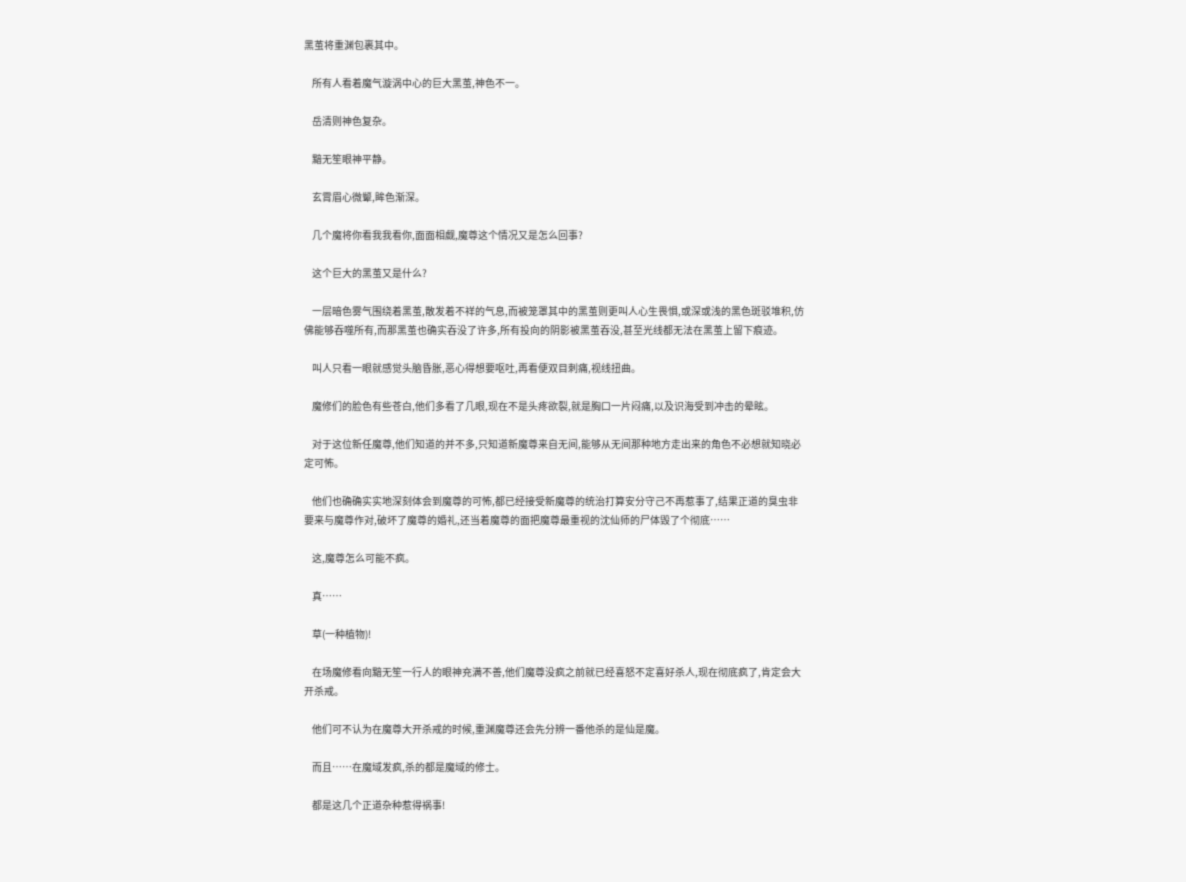黑茧将重渊包裹其中。

    所有人看着魔气漩涡中心的巨大黑茧,神色不一。

    岳清则神色复杂。

    黯无笙眼神平静。

    玄霄眉心微颦,眸色渐深。

    几个魔将你看我我看你,面面相觑,魔尊这个情况又是怎么回事?

    这个巨大的黑茧又是什么?

    一层暗色雾气围绕着黑茧,散发着不祥的气息,而被笼罩其中的黑茧则更叫人心生畏惧,或深或浅的黑色斑驳堆积,仿佛能够吞噬所有,而那黑茧也确实吞没了许多,所有投向的阴影被黑茧吞没,甚至光线都无法在黑茧上留下痕迹。

    叫人只看一眼就感觉头脑昏胀,恶心得想要呕吐,再看便双目刺痛,视线扭曲。

    魔修们的脸色有些苍白,他们多看了几眼,现在不是头疼欲裂,就是胸口一片闷痛,以及识海受到冲击的晕眩。

    对于这位新任魔尊,他们知道的并不多,只知道新魔尊来自无间,能够从无间那种地方走出来的角色不必想就知晓必定可怖。

    他们也确确实实地深刻体会到魔尊的可怖,都已经接受新魔尊的统治打算安分守己不再惹事了,结果正道的臭虫非要来与魔尊作对,破坏了魔尊的婚礼,还当着魔尊的面把魔尊最重视的沈仙师的尸体毁了个彻底……

    这,魔尊怎么可能不疯。

    真……

    草(一种植物)!

    在场魔修看向黯无笙一行人的眼神充满不善,他们魔尊没疯之前就已经喜怒不定喜好杀人,现在彻底疯了,肯定会大开杀戒。

    他们可不认为在魔尊大开杀戒的时候,重渊魔尊还会先分辨一番他杀的是仙是魔。

    而且……在魔域发疯,杀的都是魔域的修士。

    都是这几个正道杂种惹得祸事!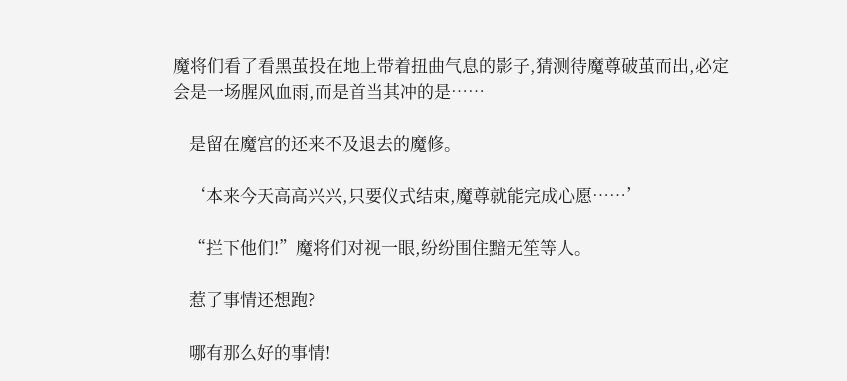魔将们看了看黑茧投在地上带着扭曲气息的影子,猜测待魔尊破茧而出,必定会是一场腥风血雨,而是首当其冲的是……

    是留在魔宫的还来不及退去的魔修。

    ‘本来今天高高兴兴,只要仪式结束,魔尊就能完成心愿……’

    “拦下他们!”魔将们对视一眼,纷纷围住黯无笙等人。

    惹了事情还想跑?

    哪有那么好的事情!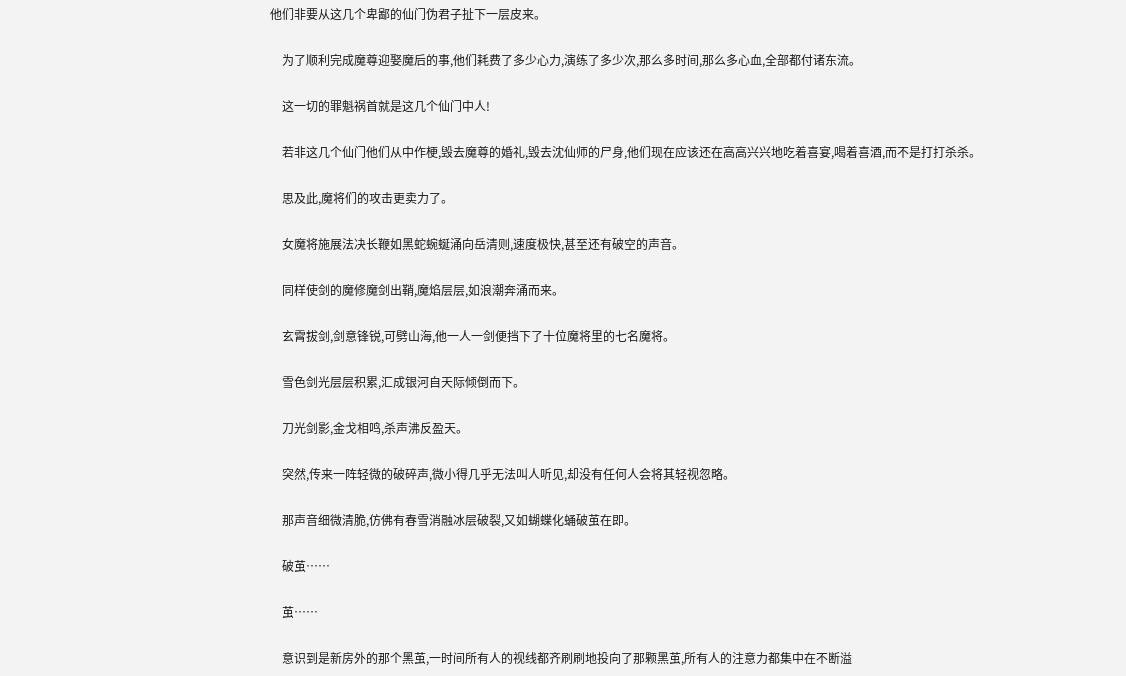他们非要从这几个卑鄙的仙门伪君子扯下一层皮来。

    为了顺利完成魔尊迎娶魔后的事,他们耗费了多少心力,演练了多少次,那么多时间,那么多心血,全部都付诸东流。

    这一切的罪魁祸首就是这几个仙门中人!

    若非这几个仙门他们从中作梗,毁去魔尊的婚礼,毁去沈仙师的尸身,他们现在应该还在高高兴兴地吃着喜宴,喝着喜酒,而不是打打杀杀。

    思及此,魔将们的攻击更卖力了。

    女魔将施展法决长鞭如黑蛇蜿蜒涌向岳清则,速度极快,甚至还有破空的声音。

    同样使剑的魔修魔剑出鞘,魔焰层层,如浪潮奔涌而来。

    玄霄拔剑,剑意锋锐,可劈山海,他一人一剑便挡下了十位魔将里的七名魔将。

    雪色剑光层层积累,汇成银河自天际倾倒而下。

    刀光剑影,金戈相鸣,杀声沸反盈天。

    突然,传来一阵轻微的破碎声,微小得几乎无法叫人听见,却没有任何人会将其轻视忽略。

    那声音细微清脆,仿佛有春雪消融冰层破裂,又如蝴蝶化蛹破茧在即。

    破茧……

    茧……

    意识到是新房外的那个黑茧,一时间所有人的视线都齐刷刷地投向了那颗黑茧,所有人的注意力都集中在不断溢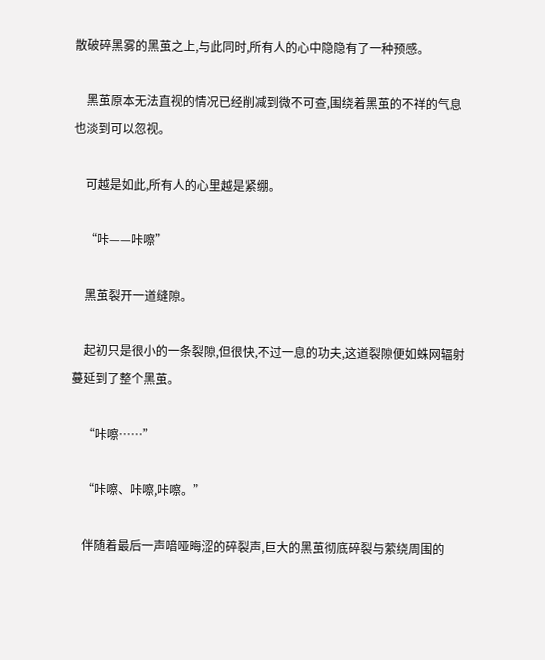散破碎黑雾的黑茧之上,与此同时,所有人的心中隐隐有了一种预感。

    黑茧原本无法直视的情况已经削减到微不可查,围绕着黑茧的不祥的气息也淡到可以忽视。

    可越是如此,所有人的心里越是紧绷。

    “咔——咔嚓”

    黑茧裂开一道缝隙。

    起初只是很小的一条裂隙,但很快,不过一息的功夫,这道裂隙便如蛛网辐射蔓延到了整个黑茧。

    “咔嚓……”

    “咔嚓、咔嚓,咔嚓。”

    伴随着最后一声喑哑晦涩的碎裂声,巨大的黑茧彻底碎裂与萦绕周围的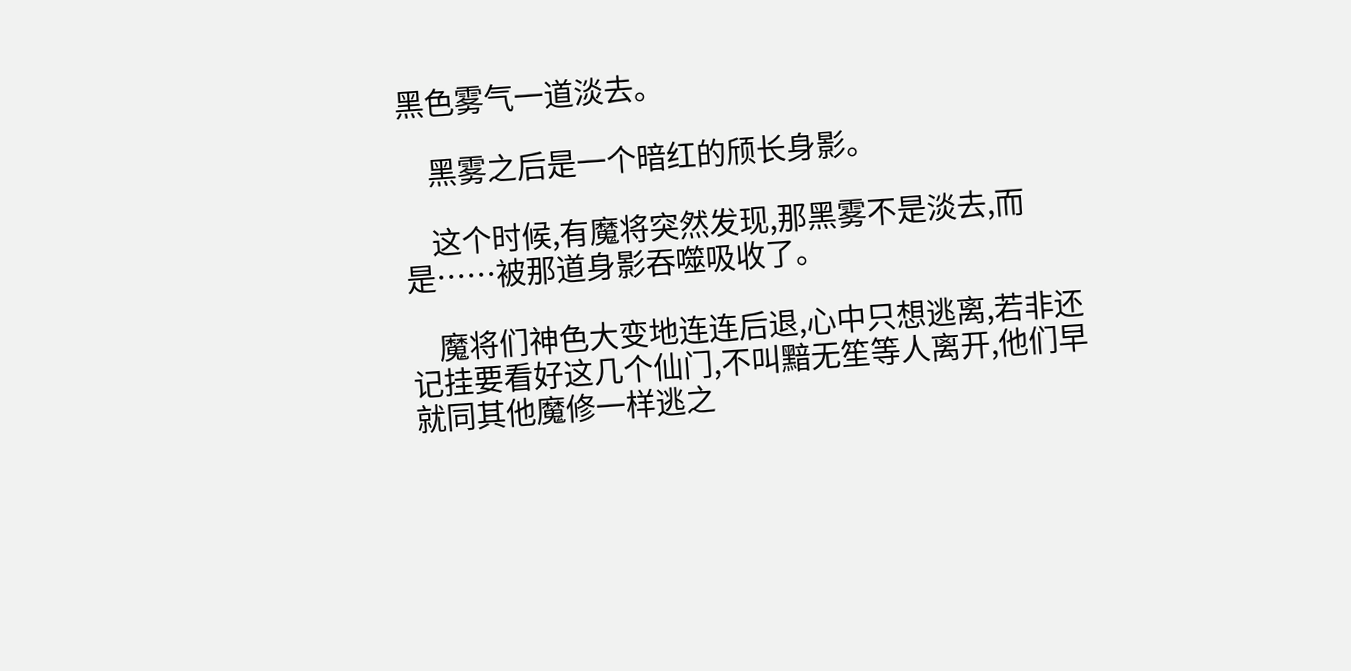黑色雾气一道淡去。

    黑雾之后是一个暗红的颀长身影。

    这个时候,有魔将突然发现,那黑雾不是淡去,而是……被那道身影吞噬吸收了。

    魔将们神色大变地连连后退,心中只想逃离,若非还记挂要看好这几个仙门,不叫黯无笙等人离开,他们早就同其他魔修一样逃之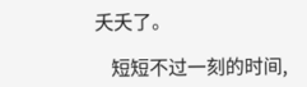夭夭了。

    短短不过一刻的时间,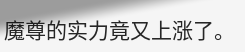魔尊的实力竟又上涨了。